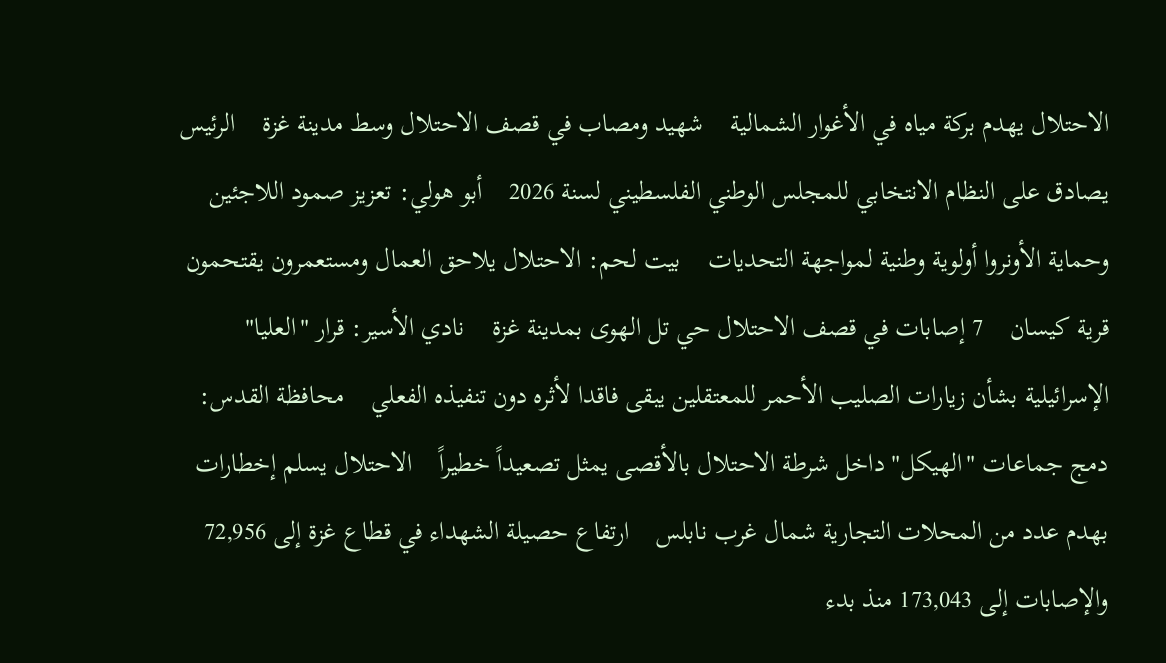الاحتلال يهدم بركة مياه في الأغوار الشمالية    شهيد ومصاب في قصف الاحتلال وسط مدينة غزة    الرئيس يصادق على النظام الانتخابي للمجلس الوطني الفلسطيني لسنة 2026    أبو هولي: تعزيز صمود اللاجئين وحماية الأونروا أولوية وطنية لمواجهة التحديات    بيت لحم: الاحتلال يلاحق العمال ومستعمرون يقتحمون قرية كيسان    7 إصابات في قصف الاحتلال حي تل الهوى بمدينة غزة    نادي الأسير: قرار "العليا" الإسرائيلية بشأن زيارات الصليب الأحمر للمعتقلين يبقى فاقدا لأثره دون تنفيذه الفعلي    محافظة القدس: دمج جماعات "الهيكل" داخل شرطة الاحتلال بالأقصى يمثل تصعيداً خطيراً    الاحتلال يسلم إخطارات بهدم عدد من المحلات التجارية شمال غرب نابلس    ارتفاع حصيلة الشهداء في قطاع غزة إلى 72,956 والإصابات إلى 173,043 منذ بدء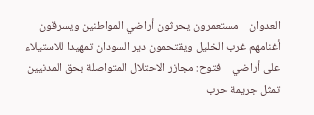العدوان    مستعمرون يحرثون أراضي المواطنين ويسرقون أغنامهم غرب الخليل ويقتحمون دير السودان تمهيدا للاستيلاء على أراضي    فتوح: مجازر الاحتلال المتواصلة بحق المدنيين تمثل جريمة حرب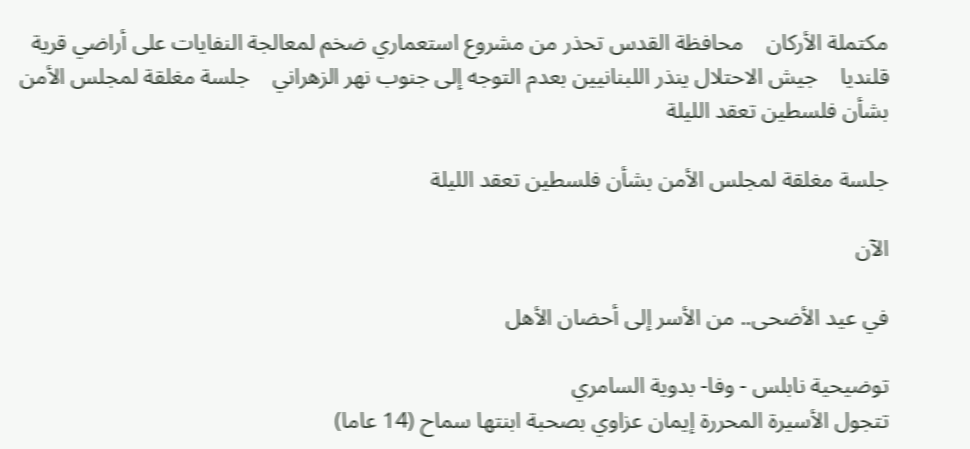مكتملة الأركان    محافظة القدس تحذر من مشروع استعماري ضخم لمعالجة النفايات على أراضي قرية قلنديا    جيش الاحتلال ينذر اللبنانيين بعدم التوجه إلى جنوب نهر الزهراني    جلسة مغلقة لمجلس الأمن بشأن فلسطين تعقد الليلة

جلسة مغلقة لمجلس الأمن بشأن فلسطين تعقد الليلة

الآن

في عيد الأضحى.. من الأسر إلى أحضان الأهل

توضيحية نابلس - وفا- بدوية السامري
تتجول الأسيرة المحررة إيمان عزاوي بصحبة ابنتها سماح (14 عاما)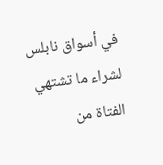في أسواق نابلس لشراء ما تشتهي الفتاة من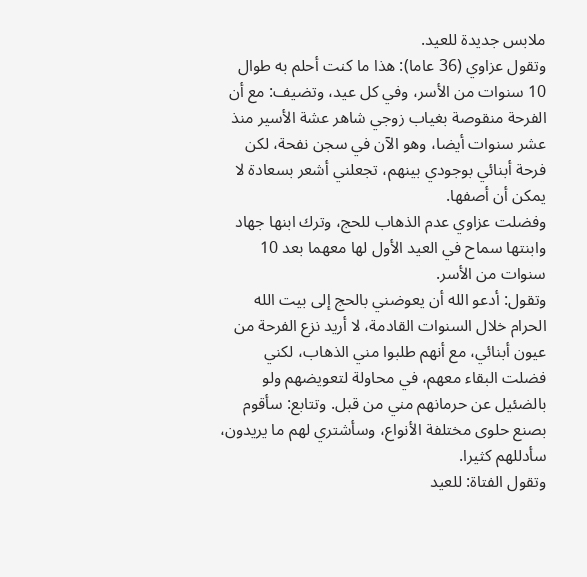ملابس جديدة للعيد.
وتقول عزاوي (36 عاما): هذا ما كنت أحلم به طوال 10 سنوات من الأسر، وفي كل عيد، وتضيف: مع أن الفرحة منقوصة بغياب زوجي شاهر عشة الأسير منذ عشر سنوات أيضا، وهو الآن في سجن نفحة، لكن فرحة أبنائي بوجودي بينهم، تجعلني أشعر بسعادة لا يمكن أن أصفها.
وفضلت عزاوي عدم الذهاب للحج، وترك ابنها جهاد وابنتها سماح في العيد الأول لها معهما بعد 10 سنوات من الأسر.
وتقول: أدعو الله أن يعوضني بالحج إلى بيت الله الحرام خلال السنوات القادمة، لا أريد نزع الفرحة من عيون أبنائي، مع أنهم طلبوا مني الذهاب، لكني فضلت البقاء معهم، في محاولة لتعويضهم ولو بالضئيل عن حرمانهم مني من قبل. وتتابع: سأقوم بصنع حلوى مختلفة الأنواع، وسأشتري لهم ما يريدون، سأدللهم كثيرا.
وتقول الفتاة: للعيد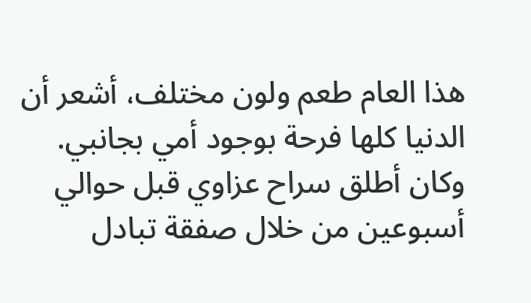هذا العام طعم ولون مختلف، أشعر أن الدنيا كلها فرحة بوجود أمي بجانبي.
وكان أطلق سراح عزاوي قبل حوالي أسبوعين من خلال صفقة تبادل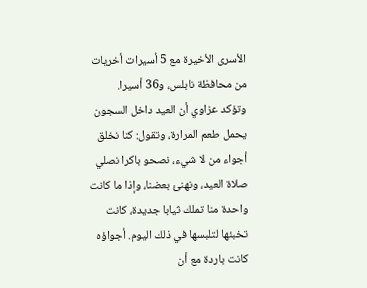الأسرى الأخيرة مع 5 أسيرات أخريات من محافظة نابلس، و36 أسيرا.
وتؤكد عزاوي أن العيد داخل السجون يحمل طعم المرارة، وتقول: كنا نخلق أجواء من لا شيء، نصحو باكرا نصلي صلاة العيد، ونهنئ بعضنا، وإذا ما كانت واحدة منا تملك ثيابا جديدة، كانت تخبئها لتلبسها في ذلك اليوم. أجواؤه كانت باردة مع أن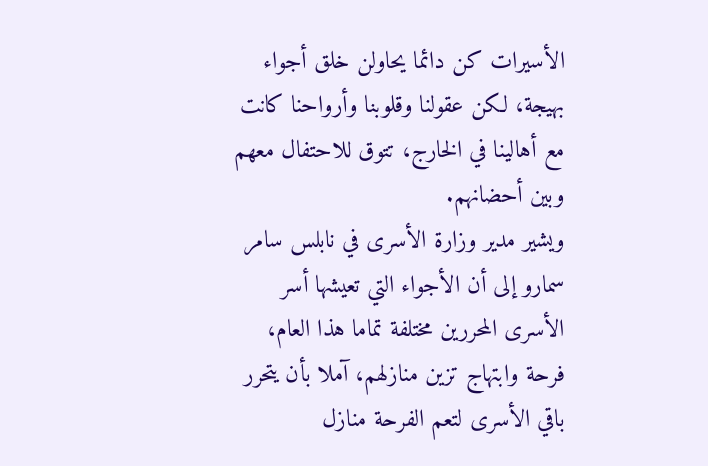الأسيرات كن دائما يحاولن خلق أجواء بهيجة، لكن عقولنا وقلوبنا وأرواحنا كانت مع أهالينا في الخارج، تتوق للاحتفال معهم وبين أحضانهم.
ويشير مدير وزارة الأسرى في نابلس سامر سمارو إلى أن الأجواء التي تعيشها أسر الأسرى المحررين مختلفة تماما هذا العام، فرحة وابتهاج تزين منازلهم، آملا بأن يتحرر باقي الأسرى لتعم الفرحة منازل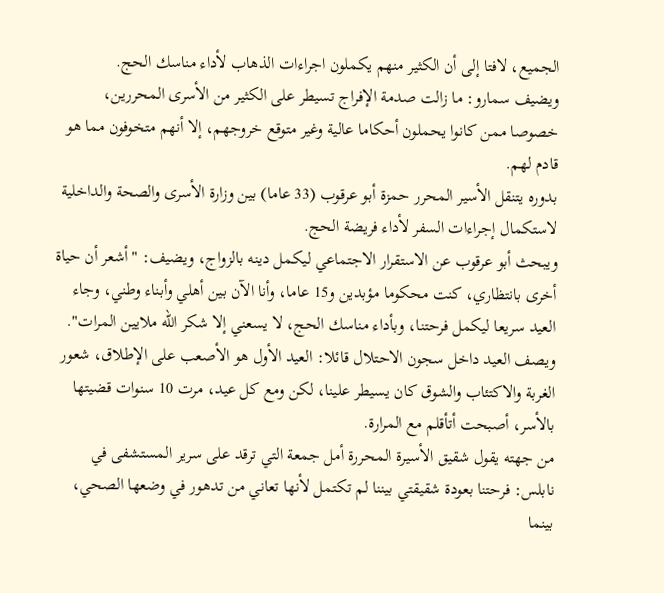الجميع، لافتا إلى أن الكثير منهم يكملون اجراءات الذهاب لأداء مناسك الحج.
ويضيف سمارو: ما زالت صدمة الإفراج تسيطر على الكثير من الأسرى المحررين، خصوصا ممن كانوا يحملون أحكاما عالية وغير متوقع خروجهم، إلا أنهم متخوفون مما هو قادم لهم.
بدوره يتنقل الأسير المحرر حمزة أبو عرقوب (33 عاما) بين وزارة الأسرى والصحة والداخلية لاستكمال إجراءات السفر لأداء فريضة الحج.
ويبحث أبو عرقوب عن الاستقرار الاجتماعي ليكمل دينه بالزواج، ويضيف: "أشعر أن حياة أخرى بانتظاري، كنت محكوما مؤبدين و15 عاما، وأنا الآن بين أهلي وأبناء وطني، وجاء العيد سريعا ليكمل فرحتنا، وبأداء مناسك الحج، لا يسعني إلا شكر الله ملايين المرات".
ويصف العيد داخل سجون الاحتلال قائلا: العيد الأول هو الأصعب على الإطلاق، شعور الغربة والاكتئاب والشوق كان يسيطر علينا، لكن ومع كل عيد، مرت 10 سنوات قضيتها بالأسر، أصبحت أتأقلم مع المرارة.
من جهته يقول شقيق الأسيرة المحررة أمل جمعة التي ترقد على سرير المستشفى في نابلس: فرحتنا بعودة شقيقتي بيننا لم تكتمل لأنها تعاني من تدهور في وضعها الصحي، بينما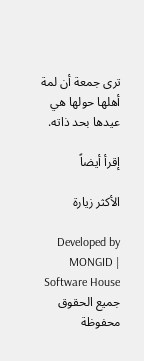ترى جمعة أن لمة أهلها حولها هي عيدها بحد ذاته.

إقرأ أيضاً

الأكثر زيارة

Developed by MONGID | Software House جميع الحقوق محفوظة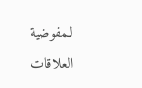لـمفوضية العلاقات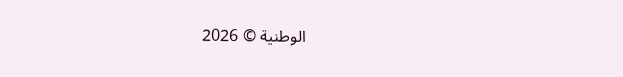الوطنية © 2026